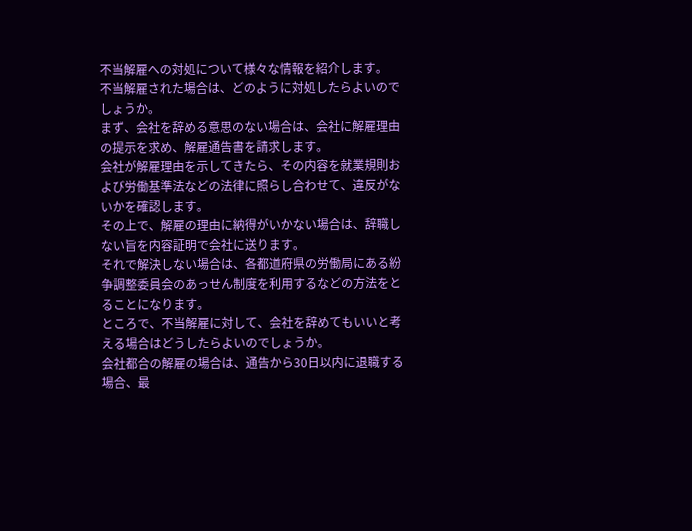不当解雇への対処について様々な情報を紹介します。
不当解雇された場合は、どのように対処したらよいのでしょうか。
まず、会社を辞める意思のない場合は、会社に解雇理由の提示を求め、解雇通告書を請求します。
会社が解雇理由を示してきたら、その内容を就業規則および労働基準法などの法律に照らし合わせて、違反がないかを確認します。
その上で、解雇の理由に納得がいかない場合は、辞職しない旨を内容証明で会社に送ります。
それで解決しない場合は、各都道府県の労働局にある紛争調整委員会のあっせん制度を利用するなどの方法をとることになります。
ところで、不当解雇に対して、会社を辞めてもいいと考える場合はどうしたらよいのでしょうか。
会社都合の解雇の場合は、通告から30日以内に退職する場合、最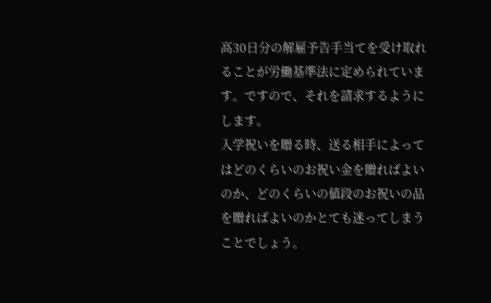高30日分の解雇予告手当てを受け取れることが労働基準法に定められています。ですので、それを請求するようにします。
入学祝いを贈る時、送る相手によってはどのくらいのお祝い金を贈ればよいのか、どのくらいの値段のお祝いの品を贈ればよいのかとても迷ってしまうことでしょう。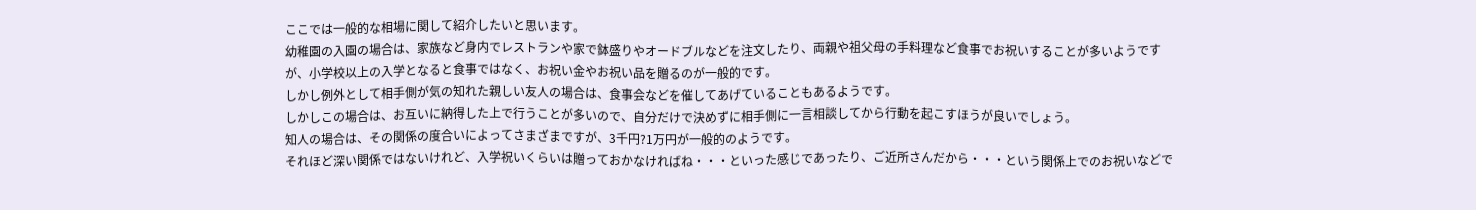ここでは一般的な相場に関して紹介したいと思います。
幼稚園の入園の場合は、家族など身内でレストランや家で鉢盛りやオードブルなどを注文したり、両親や祖父母の手料理など食事でお祝いすることが多いようですが、小学校以上の入学となると食事ではなく、お祝い金やお祝い品を贈るのが一般的です。
しかし例外として相手側が気の知れた親しい友人の場合は、食事会などを催してあげていることもあるようです。
しかしこの場合は、お互いに納得した上で行うことが多いので、自分だけで決めずに相手側に一言相談してから行動を起こすほうが良いでしょう。
知人の場合は、その関係の度合いによってさまざまですが、3千円?1万円が一般的のようです。
それほど深い関係ではないけれど、入学祝いくらいは贈っておかなければね・・・といった感じであったり、ご近所さんだから・・・という関係上でのお祝いなどで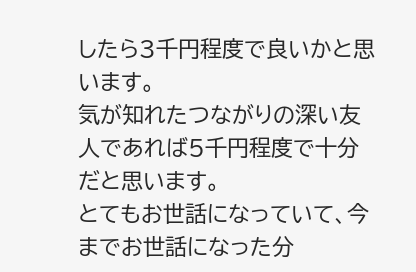したら3千円程度で良いかと思います。
気が知れたつながりの深い友人であれば5千円程度で十分だと思います。
とてもお世話になっていて、今までお世話になった分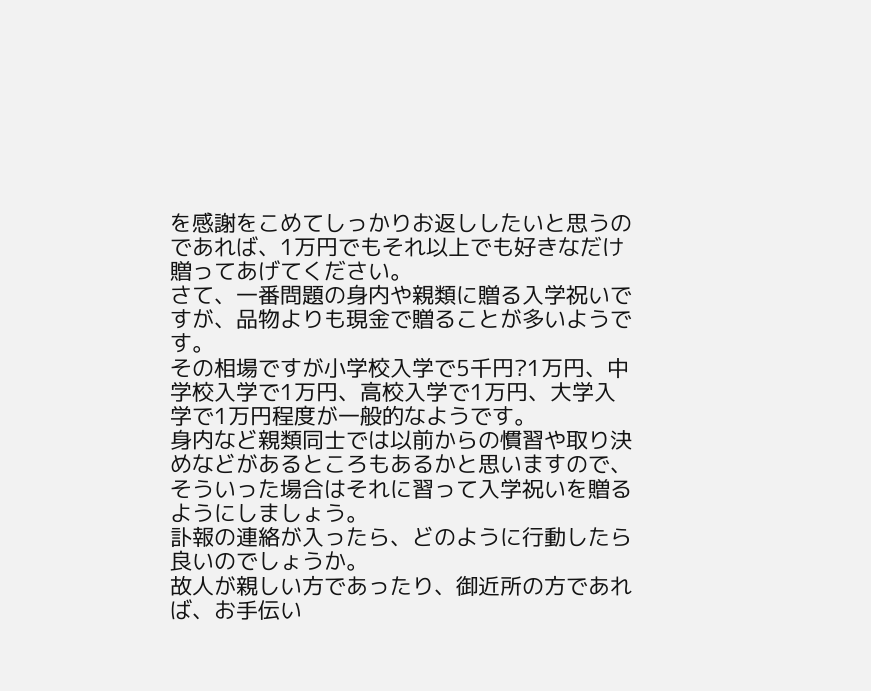を感謝をこめてしっかりお返ししたいと思うのであれば、1万円でもそれ以上でも好きなだけ贈ってあげてください。
さて、一番問題の身内や親類に贈る入学祝いですが、品物よりも現金で贈ることが多いようです。
その相場ですが小学校入学で5千円?1万円、中学校入学で1万円、高校入学で1万円、大学入学で1万円程度が一般的なようです。
身内など親類同士では以前からの慣習や取り決めなどがあるところもあるかと思いますので、そういった場合はそれに習って入学祝いを贈るようにしましょう。
訃報の連絡が入ったら、どのように行動したら良いのでしょうか。
故人が親しい方であったり、御近所の方であれば、お手伝い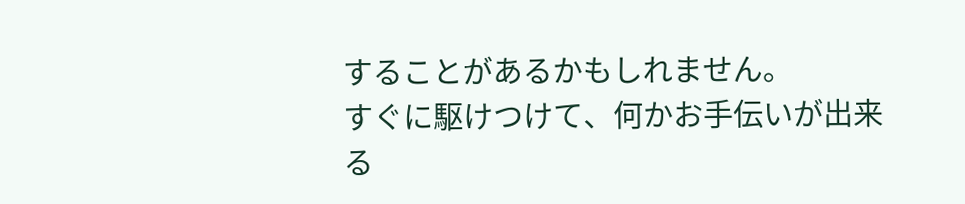することがあるかもしれません。
すぐに駆けつけて、何かお手伝いが出来る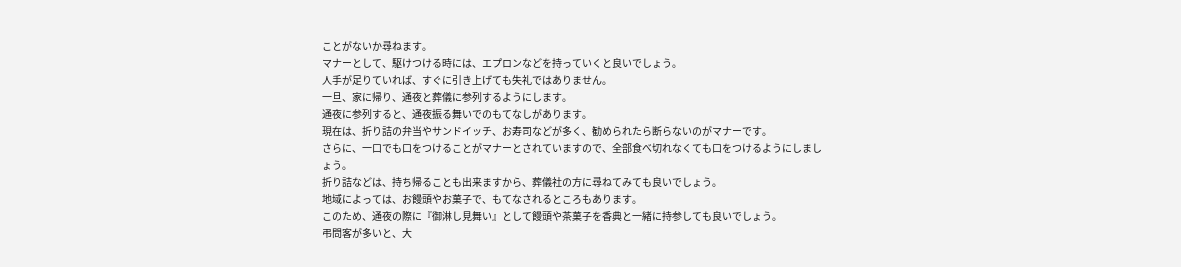ことがないか尋ねます。
マナーとして、駆けつける時には、エプロンなどを持っていくと良いでしょう。
人手が足りていれば、すぐに引き上げても失礼ではありません。
一旦、家に帰り、通夜と葬儀に参列するようにします。
通夜に参列すると、通夜振る舞いでのもてなしがあります。
現在は、折り詰の弁当やサンドイッチ、お寿司などが多く、勧められたら断らないのがマナーです。
さらに、一口でも口をつけることがマナーとされていますので、全部食べ切れなくても口をつけるようにしましょう。
折り詰などは、持ち帰ることも出来ますから、葬儀社の方に尋ねてみても良いでしょう。
地域によっては、お饅頭やお菓子で、もてなされるところもあります。
このため、通夜の際に『御淋し見舞い』として饅頭や茶菓子を香典と一緒に持参しても良いでしょう。
弔問客が多いと、大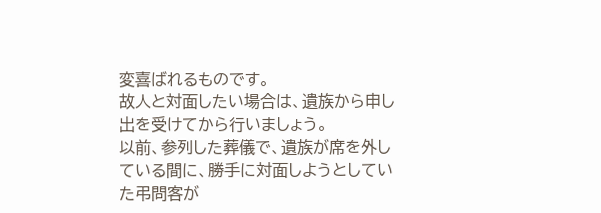変喜ばれるものです。
故人と対面したい場合は、遺族から申し出を受けてから行いましょう。
以前、参列した葬儀で、遺族が席を外している間に、勝手に対面しようとしていた弔問客が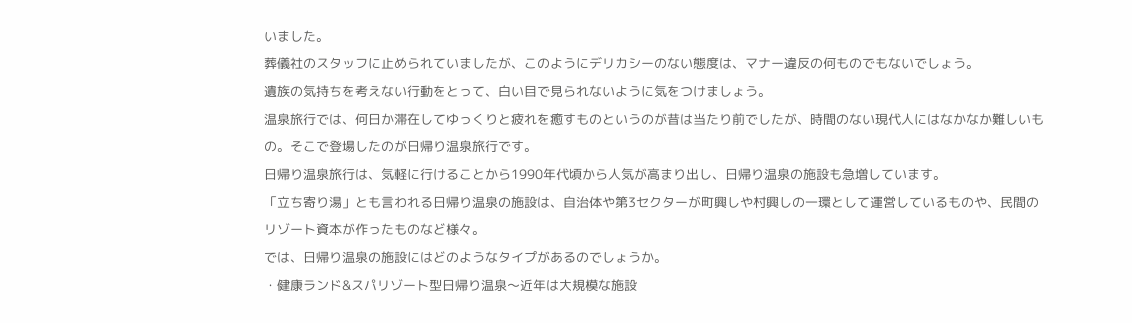いました。
葬儀社のスタッフに止められていましたが、このようにデリカシーのない態度は、マナー違反の何ものでもないでしょう。
遺族の気持ちを考えない行動をとって、白い目で見られないように気をつけましょう。
温泉旅行では、何日か滞在してゆっくりと疲れを癒すものというのが昔は当たり前でしたが、時間のない現代人にはなかなか難しいもの。そこで登場したのが日帰り温泉旅行です。
日帰り温泉旅行は、気軽に行けることから1990年代頃から人気が高まり出し、日帰り温泉の施設も急増しています。
「立ち寄り湯」とも言われる日帰り温泉の施設は、自治体や第3セクターが町興しや村興しの一環として運営しているものや、民間のリゾート資本が作ったものなど様々。
では、日帰り温泉の施設にはどのようなタイプがあるのでしょうか。
・健康ランド&スパリゾート型日帰り温泉〜近年は大規模な施設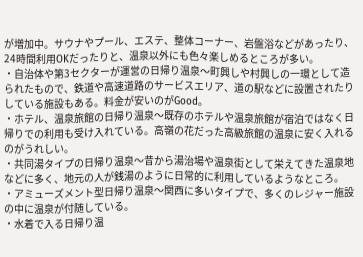が増加中。サウナやプール、エステ、整体コーナー、岩盤浴などがあったり、24時間利用OKだったりと、温泉以外にも色々楽しめるところが多い。
・自治体や第3セクターが運営の日帰り温泉〜町興しや村興しの一環として造られたもので、鉄道や高速道路のサービスエリア、道の駅などに設置されたりしている施設もある。料金が安いのがGood。
・ホテル、温泉旅館の日帰り温泉〜既存のホテルや温泉旅館が宿泊ではなく日帰りでの利用も受け入れている。高嶺の花だった高級旅館の温泉に安く入れるのがうれしい。
・共同湯タイプの日帰り温泉〜昔から湯治場や温泉街として栄えてきた温泉地などに多く、地元の人が銭湯のように日常的に利用しているようなところ。
・アミューズメント型日帰り温泉〜関西に多いタイプで、多くのレジャー施設の中に温泉が付随している。
・水着で入る日帰り温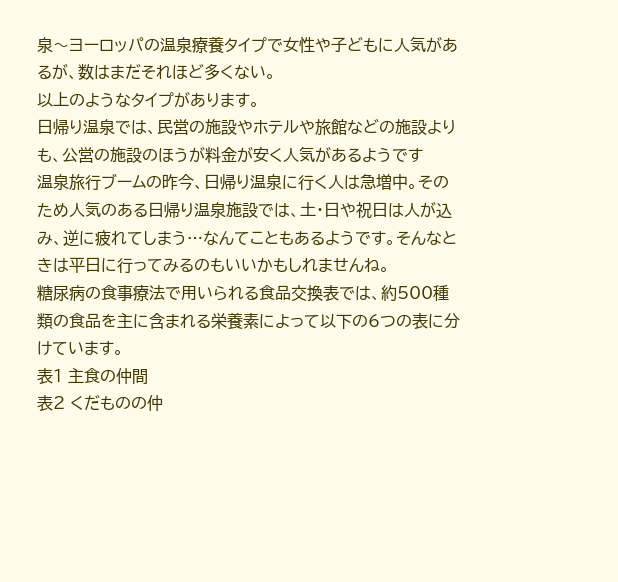泉〜ヨーロッパの温泉療養タイプで女性や子どもに人気があるが、数はまだそれほど多くない。
以上のようなタイプがあります。
日帰り温泉では、民営の施設やホテルや旅館などの施設よりも、公営の施設のほうが料金が安く人気があるようです
温泉旅行ブームの昨今、日帰り温泉に行く人は急増中。そのため人気のある日帰り温泉施設では、土・日や祝日は人が込み、逆に疲れてしまう…なんてこともあるようです。そんなときは平日に行ってみるのもいいかもしれませんね。
糖尿病の食事療法で用いられる食品交換表では、約500種類の食品を主に含まれる栄養素によって以下の6つの表に分けています。
表1 主食の仲間
表2 くだものの仲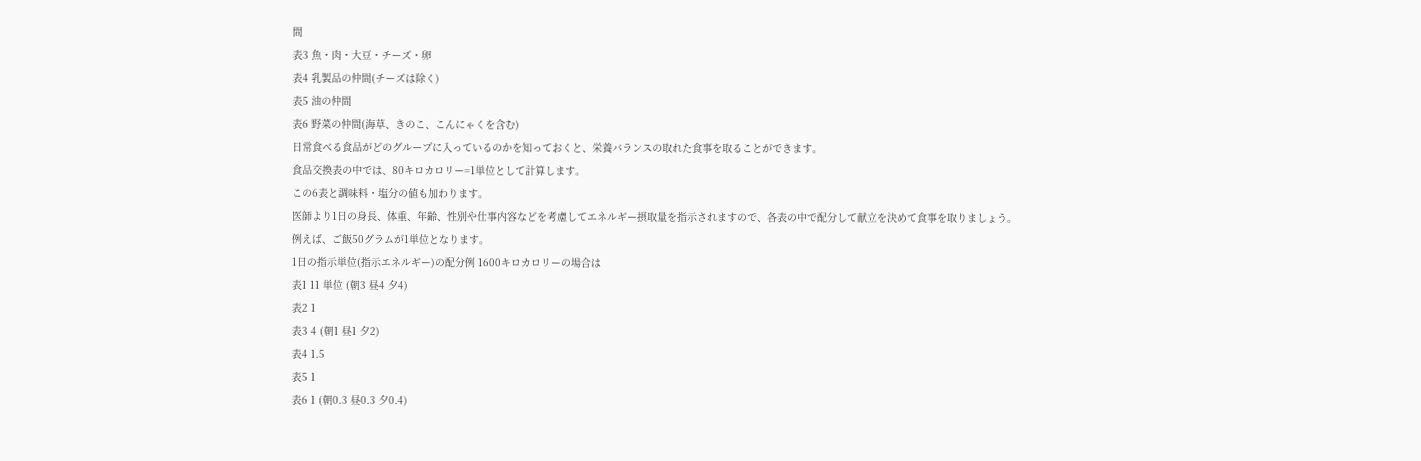間
表3 魚・肉・大豆・チーズ・卵
表4 乳製品の仲間(チーズは除く)
表5 油の仲間
表6 野菜の仲間(海草、きのこ、こんにゃくを含む)
日常食べる食品がどのグループに入っているのかを知っておくと、栄養バランスの取れた食事を取ることができます。
食品交換表の中では、80キロカロリー=1単位として計算します。
この6表と調味料・塩分の値も加わります。
医師より1日の身長、体重、年齢、性別や仕事内容などを考慮してエネルギー摂取量を指示されますので、各表の中で配分して献立を決めて食事を取りましょう。
例えば、ご飯50グラムが1単位となります。
1日の指示単位(指示エネルギー)の配分例 1600キロカロリーの場合は
表1 11 単位 (朝3 昼4 夕4)
表2 1
表3 4 (朝1 昼1 夕2)
表4 1.5
表5 1
表6 1 (朝0.3 昼0.3 夕0.4)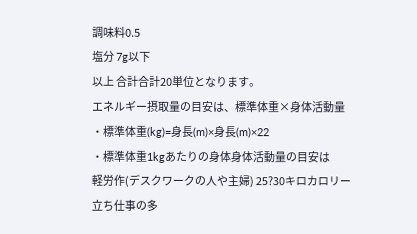調味料0.5
塩分 7g以下
以上 合計合計20単位となります。
エネルギー摂取量の目安は、標準体重×身体活動量
・標準体重(kg)=身長(m)×身長(m)×22
・標準体重1kgあたりの身体身体活動量の目安は
軽労作(デスクワークの人や主婦) 25?30キロカロリー
立ち仕事の多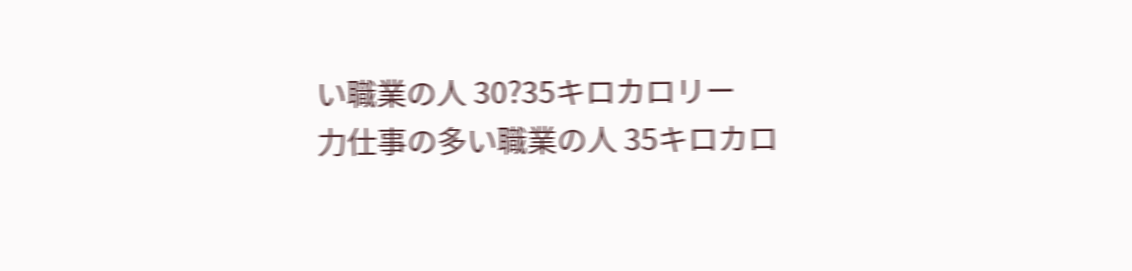い職業の人 30?35キロカロリー
力仕事の多い職業の人 35キロカロ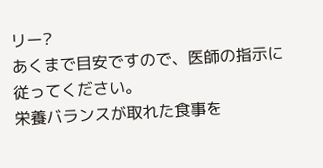リー?
あくまで目安ですので、医師の指示に従ってください。
栄養バランスが取れた食事を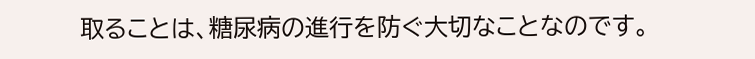取ることは、糖尿病の進行を防ぐ大切なことなのです。